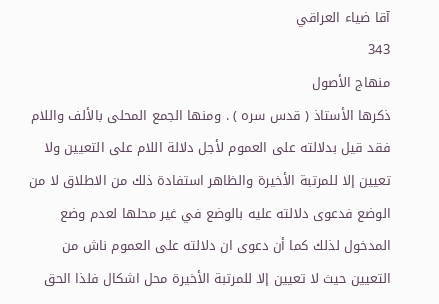آقا ضياء العراقي
343
منهاج الأصول
ذكرها الأستاذ ( قدس سره ) . ومنها الجمع المحلى بالألف واللام فقد قيل بدلالته على العموم لأجل دلالة اللام على التعيين ولا تعيين إلا للمرتبة الأخيرة والظاهر استفادة ذلك من الاطلاق لا من الوضع فدعوى دلالته عليه بالوضع في غير محلها لعدم وضع المدخول لذلك كما أن دعوى ان دلالته على العموم ناش من التعيين حيث لا تعيين إلا للمرتبة الأخيرة محل اشكال فلذا الحق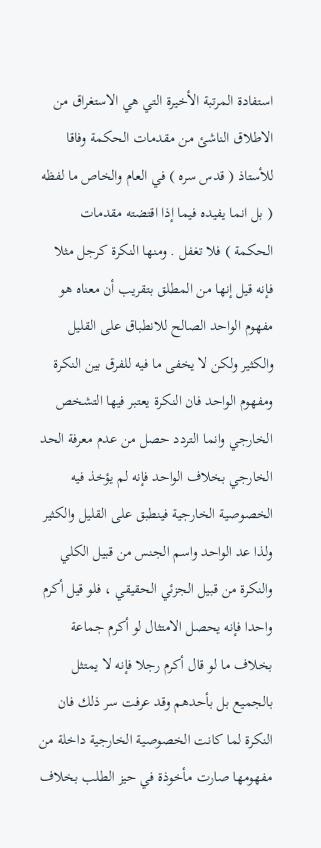استفادة المرتبة الأخيرة التي هي الاستغراق من الاطلاق الناشئ من مقدمات الحكمة وفاقا للأستاذ ( قدس سره ) في العام والخاص ما لفظه ( بل انما يفيده فيما إذا اقتضته مقدمات الحكمة ) فلا تغفل . ومنها النكرة كرجل مثلا فإنه قيل إنها من المطلق بتقريب أن معناه هو مفهوم الواحد الصالح للانطباق على القليل والكثير ولكن لا يخفى ما فيه للفرق بين النكرة ومفهوم الواحد فان النكرة يعتبر فيها التشخص الخارجي وانما التردد حصل من عدم معرفة الحد الخارجي بخلاف الواحد فإنه لم يؤخذ فيه الخصوصية الخارجية فينطبق على القليل والكثير ولذا عد الواحد واسم الجنس من قبيل الكلي والنكرة من قبيل الجزئي الحقيقي ، فلو قيل أكرم واحدا فإنه يحصل الامتثال لو أكرم جماعة بخلاف ما لو قال أكرم رجلا فإنه لا يمتثل بالجميع بل بأحدهم وقد عرفت سر ذلك فان النكرة لما كانت الخصوصية الخارجية داخلة من مفهومها صارت مأخوذة في حيز الطلب بخلاف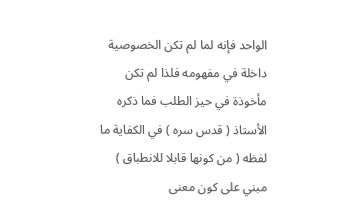الواحد فإنه لما لم تكن الخصوصية داخلة في مفهومه فلذا لم تكن مأخوذة في حيز الطلب فما ذكره الأستاذ ( قدس سره ) في الكفاية ما لفظه ( من كونها قابلا للانطباق ) مبني على كون معنى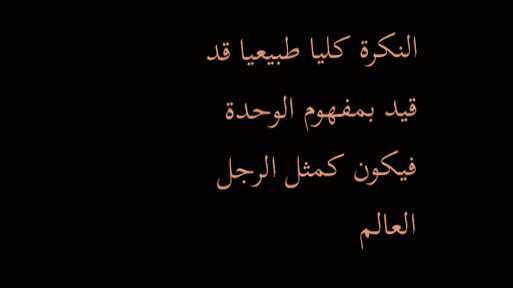النكرة كليا طبيعيا قد قيد بمفهوم الوحدة فيكون كمثل الرجل العالم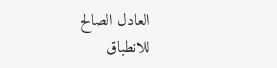العادل الصالح للانطباق